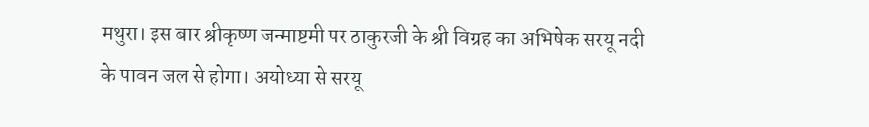मथुरा। इस बार श्रीकृष्ण जन्माष्टमी पर ठाकुरजी के श्री विग्रह का अभिषेक सरयू नदी के पावन जल से होगा। अयोध्या से सरयू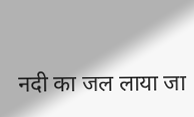नदी का जल लाया जा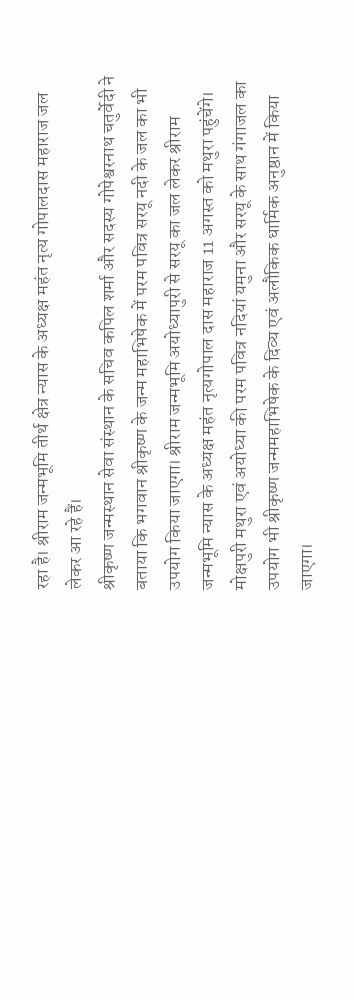रहा है। श्रीराम जन्मभूमि तीर्थ क्षेत्र न्यास के अध्यक्ष महंत नृत्य गोपालदास महाराज जल लेकर आ रहे हैं।
श्रीकृष्ण जन्मस्थान सेवा संस्थान के सचिव कपिल शर्मा और सदस्य गोपेश्वरनाथ चतुर्वेदी ने बताया कि भगवान श्रीकृष्ण के जन्म महाभिषेक में परम पवित्र सरयू नदी के जल का भी उपयोग किया जाएगा। श्रीराम जन्मभूमि अयोध्यापुरी से सरयू का जल लेकर श्रीराम जन्मभूमि न्यास के अध्यक्ष महंत नृत्यगोपाल दास महाराज 11 अगस्त को मथुरा पहुंचेंगे। मोक्षपुरी मथुरा एवं अयोध्या की परम पवित्र नदियां यमुना और सरयू के साथ गंगाजल का उपयोग भी श्रीकृष्ण जन्ममहाभिषेक के दिव्य एवं अलौकिक धार्मिक अनुष्ठान में किया जाएगा।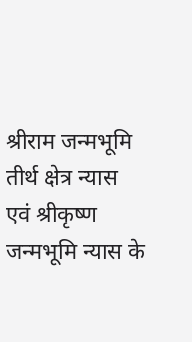श्रीराम जन्मभूमि तीर्थ क्षेत्र न्यास एवं श्रीकृष्ण जन्मभूमि न्यास के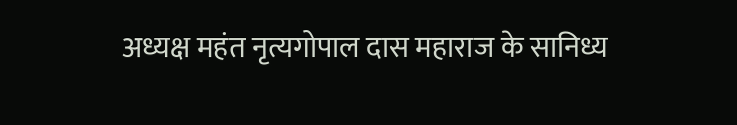अध्यक्ष महंत नृत्यगोपाल दास महाराज के सानिध्य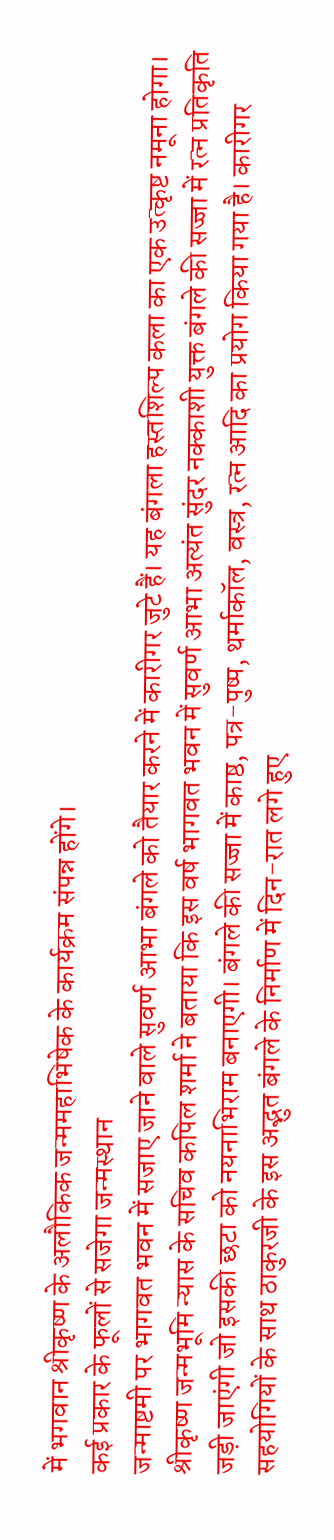में भगवान श्रीकृष्ण के अलौकिक जन्ममहाभिषेक के कार्यक्रम संपन्न होंगे।
कई प्रकार के फूलों से सजेगा जन्मस्थान
जन्माष्टमी पर भागवत भवन में सजाए जाने वाले सुवर्ण आभा बंगले को तैयार करने में कारीगर जुटे हैं। यह बंगला हस्तशिल्प कला का एक उत्कृष्ट नमूना होगा।
श्रीकृष्ण जन्मभूमि न्यास के सचिव कपिल शर्मा ने बताया कि इस वर्ष भागवत भवन में सुवर्ण आभा अत्यंत सुंदर नक्काशी युक्त बंगले की सज्जा में रत्न प्रतिकृति जड़ी जाएंगी जो इसकी छटा को नयनाभिराम बनाएगी। बंगले की सज्जा में काष्ठ, पत्र-पुष्प, थर्माकॉल, वस्त्र, रत्न आदि का प्रयोग किया गया है। कारीगर सहयोगियों के साथ ठाकुरजी के इस अद्भुत बंगले के निर्माण में दिन-रात लगे हुए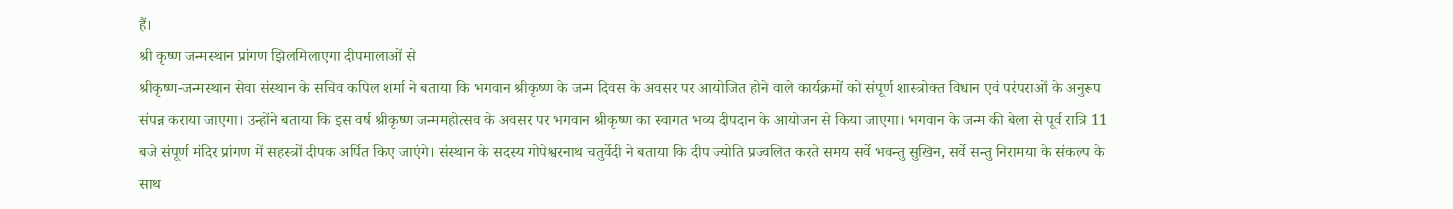हैं।
श्री कृष्ण जन्मस्थान प्रांगण झिलमिलाएगा दीपमालाओं से
श्रीकृष्ण-जन्मस्थान सेवा संस्थान के सचिव कपिल शर्मा ने बताया कि भगवान श्रीकृष्ण के जन्म दिवस के अवसर पर आयोजित होने वाले कार्यक्रमों को संपूर्ण शास्त्रोक्त विधान एवं परंपराओं के अनुरूप संपन्न कराया जाएगा। उन्होंने बताया कि इस वर्ष श्रीकृष्ण जन्ममहोत्सव के अवसर पर भगवान श्रीकृष्ण का स्वागत भव्य दीपदान के आयोजन से किया जाएगा। भगवान के जन्म की बेला से पूर्व रात्रि 11 बजे संपूर्ण मंदिर प्रांगण में सहस्त्रों दीपक अर्पित किए जाएंगे। संस्थान के सदस्य गोपेश्वरनाथ चतुर्वेदी ने बताया कि दीप ज्योति प्रज्वलित करते समय सर्वे भवन्तु सुखिन, सर्वे सन्तु निरामया के संकल्प के साथ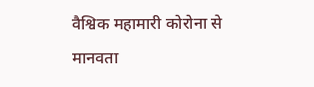वैश्विक महामारी कोरोना से मानवता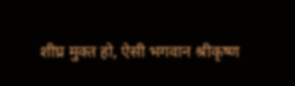शीघ्र मुक्त हो, ऐसी भगवान श्रीकृष्ण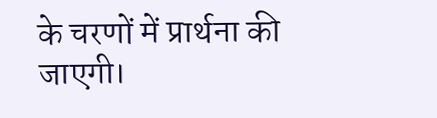के चरणों में प्रार्थना की जाएगी।